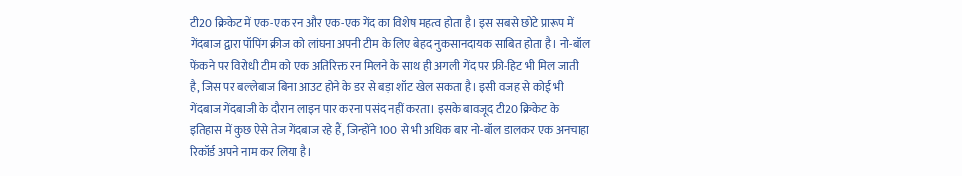टी20 क्रिकेट में एक-एक रन और एक-एक गेंद का विशेष महत्व होता है। इस सबसे छोटे प्रारूप में गेंदबाज द्वारा पॉपिंग क्रीज को लांघना अपनी टीम के लिए बेहद नुकसानदायक साबित होता है। नो-बॉल फेंकने पर विरोधी टीम को एक अतिरिक्त रन मिलने के साथ ही अगली गेंद पर फ्री-हिट भी मिल जाती है, जिस पर बल्लेबाज बिना आउट होने के डर से बड़ा शॉट खेल सकता है। इसी वजह से कोई भी गेंदबाज गेंदबाजी के दौरान लाइन पार करना पसंद नहीं करता। इसके बावजूद टी20 क्रिकेट के इतिहास में कुछ ऐसे तेज गेंदबाज रहे हैं, जिन्होंने 100 से भी अधिक बार नो-बॉल डालकर एक अनचाहा रिकॉर्ड अपने नाम कर लिया है।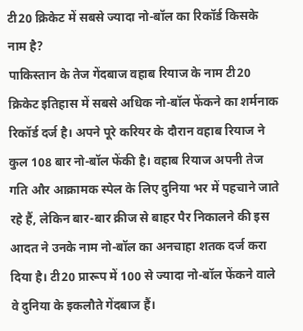टी20 क्रिकेट में सबसे ज्यादा नो-बॉल का रिकॉर्ड किसके नाम है?
पाकिस्तान के तेज गेंदबाज वहाब रियाज के नाम टी20 क्रिकेट इतिहास में सबसे अधिक नो-बॉल फेंकने का शर्मनाक रिकॉर्ड दर्ज है। अपने पूरे करियर के दौरान वहाब रियाज ने कुल 108 बार नो-बॉल फेंकी है। वहाब रियाज अपनी तेज गति और आक्रामक स्पेल के लिए दुनिया भर में पहचाने जाते रहे हैं, लेकिन बार-बार क्रीज से बाहर पैर निकालने की इस आदत ने उनके नाम नो-बॉल का अनचाहा शतक दर्ज करा दिया है। टी20 प्रारूप में 100 से ज्यादा नो-बॉल फेंकने वाले वे दुनिया के इकलौते गेंदबाज हैं।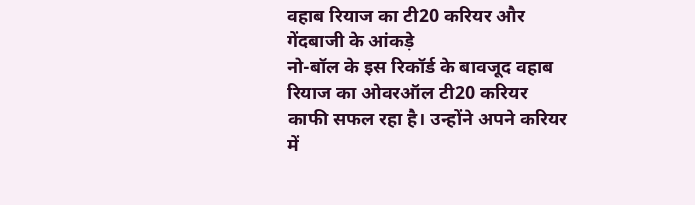वहाब रियाज का टी20 करियर और गेंदबाजी के आंकड़े
नो-बॉल के इस रिकॉर्ड के बावजूद वहाब रियाज का ओवरऑल टी20 करियर काफी सफल रहा है। उन्होंने अपने करियर में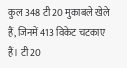कुल 348 टी20 मुकाबले खेले हैं, जिनमें 413 विकेट चटकाए हैं। टी20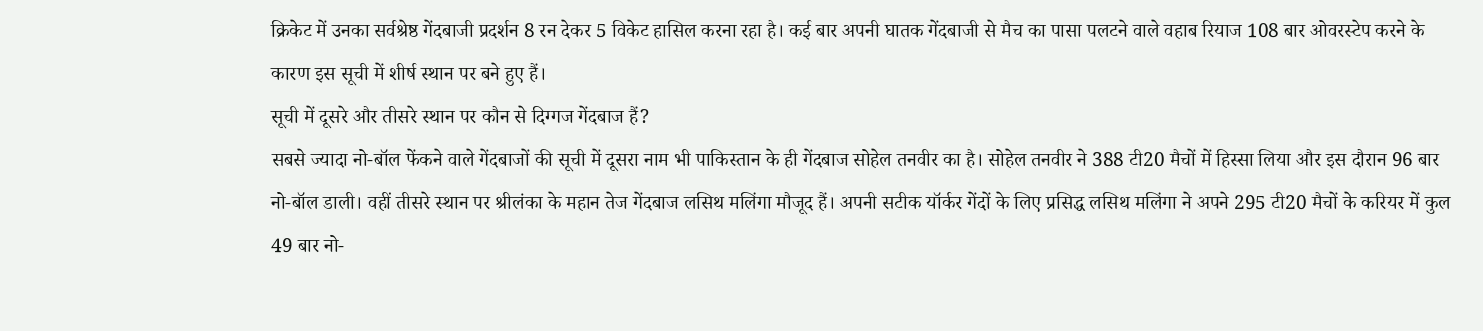क्रिकेट में उनका सर्वश्रेष्ठ गेंदबाजी प्रदर्शन 8 रन देकर 5 विकेट हासिल करना रहा है। कई बार अपनी घातक गेंदबाजी से मैच का पासा पलटने वाले वहाब रियाज 108 बार ओवरस्टेप करने के कारण इस सूची में शीर्ष स्थान पर बने हुए हैं।
सूची में दूसरे और तीसरे स्थान पर कौन से दिग्गज गेंदबाज हैं?
सबसे ज्यादा नो-बॉल फेंकने वाले गेंदबाजों की सूची में दूसरा नाम भी पाकिस्तान के ही गेंदबाज सोहेल तनवीर का है। सोहेल तनवीर ने 388 टी20 मैचों में हिस्सा लिया और इस दौरान 96 बार नो-बॉल डाली। वहीं तीसरे स्थान पर श्रीलंका के महान तेज गेंदबाज लसिथ मलिंगा मौजूद हैं। अपनी सटीक यॉर्कर गेंदों के लिए प्रसिद्ध लसिथ मलिंगा ने अपने 295 टी20 मैचों के करियर में कुल 49 बार नो-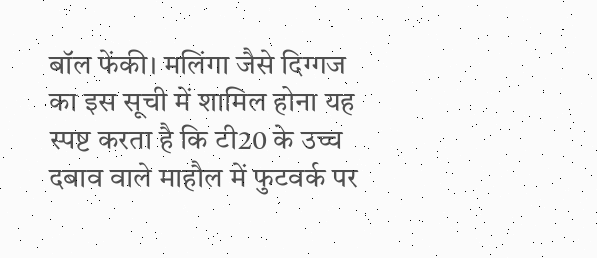बॉल फेंकी। मलिंगा जैसे दिग्गज का इस सूची में शामिल होना यह स्पष्ट करता है कि टी20 के उच्च दबाव वाले माहौल में फुटवर्क पर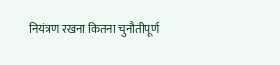नियंत्रण रखना कितना चुनौतीपूर्ण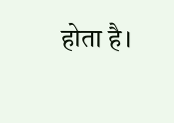होता है।